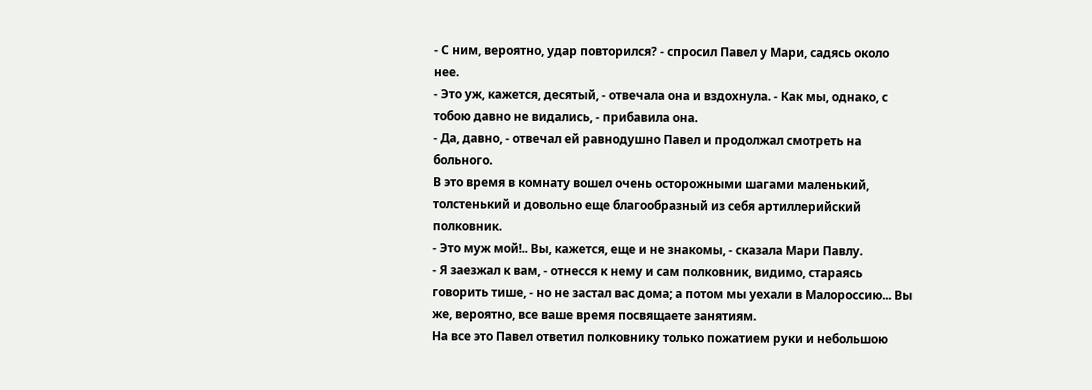- С ним, вероятно, удар повторился? - спросил Павел у Мари, садясь около нее.
- Это уж, кажется, десятый, - отвечала она и вздохнула. - Как мы, однако, с тобою давно не видались, - прибавила она.
- Да, давно, - отвечал ей равнодушно Павел и продолжал смотреть на больного.
В это время в комнату вошел очень осторожными шагами маленький, толстенький и довольно еще благообразный из себя артиллерийский полковник.
- Это муж мой!.. Вы, кажется, еще и не знакомы, - сказала Мари Павлу.
- Я заезжал к вам, - отнесся к нему и сам полковник, видимо, стараясь говорить тише, - но не застал вас дома; а потом мы уехали в Малороссию... Вы же, вероятно, все ваше время посвящаете занятиям.
На все это Павел ответил полковнику только пожатием руки и небольшою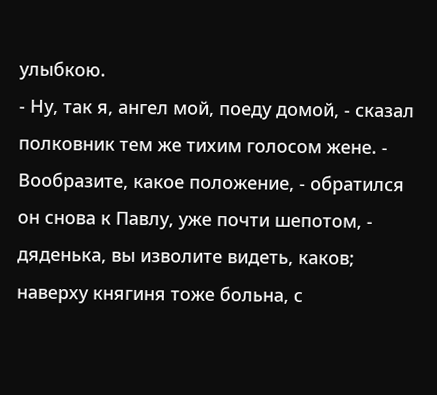улыбкою.
- Ну, так я, ангел мой, поеду домой, - сказал полковник тем же тихим голосом жене. - Вообразите, какое положение, - обратился он снова к Павлу, уже почти шепотом, - дяденька, вы изволите видеть, каков; наверху княгиня тоже больна, с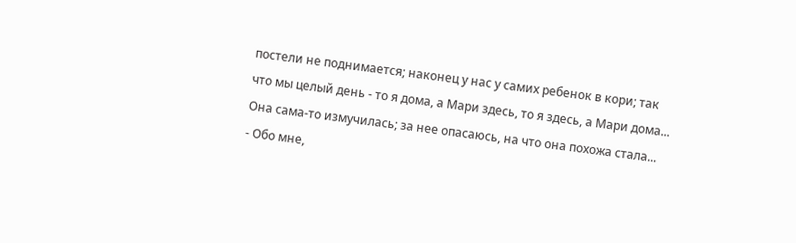постели не поднимается; наконец у нас у самих ребенок в кори; так что мы целый день - то я дома, а Мари здесь, то я здесь, а Мари дома... Она сама-то измучилась; за нее опасаюсь, на что она похожа стала...
- Обо мне,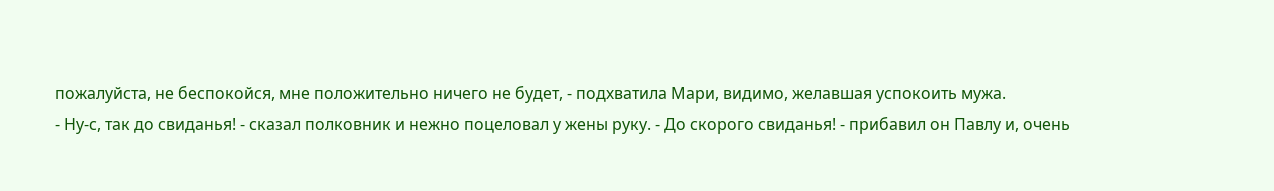пожалуйста, не беспокойся, мне положительно ничего не будет, - подхватила Мари, видимо, желавшая успокоить мужа.
- Ну-с, так до свиданья! - сказал полковник и нежно поцеловал у жены руку. - До скорого свиданья! - прибавил он Павлу и, очень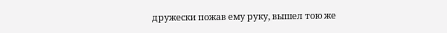дружески пожав ему руку, вышел тою же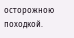осторожною походкой.